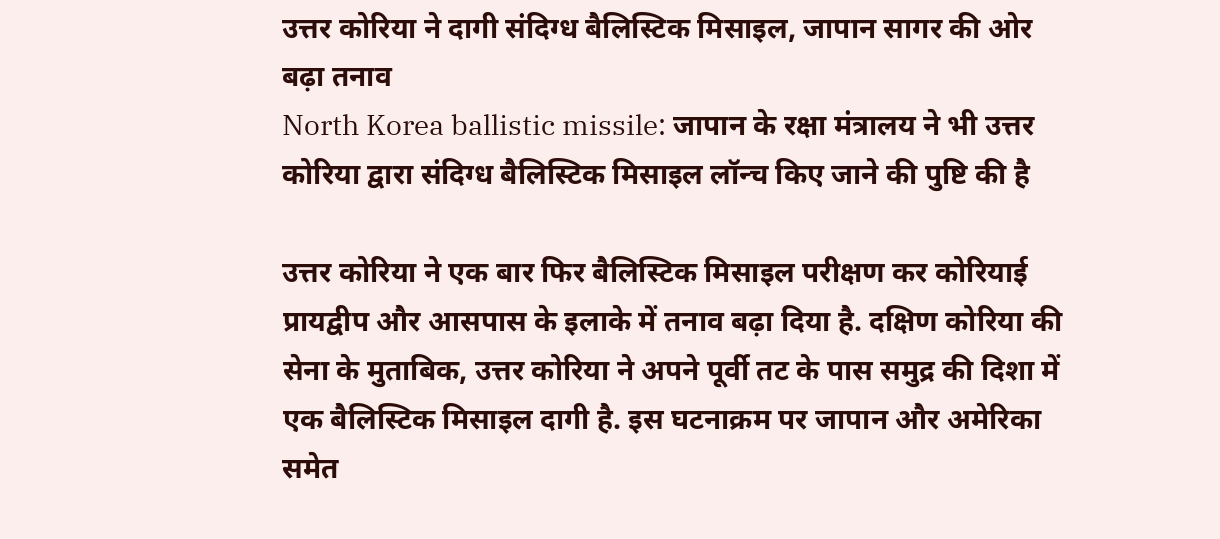उत्तर कोरिया ने दागी संदिग्ध बैलिस्टिक मिसाइल, जापान सागर की ओर बढ़ा तनाव
North Korea ballistic missile: जापान के रक्षा मंत्रालय ने भी उत्तर कोरिया द्वारा संदिग्ध बैलिस्टिक मिसाइल लॉन्च किए जाने की पुष्टि की है

उत्तर कोरिया ने एक बार फिर बैलिस्टिक मिसाइल परीक्षण कर कोरियाई प्रायद्वीप और आसपास के इलाके में तनाव बढ़ा दिया है. दक्षिण कोरिया की सेना के मुताबिक, उत्तर कोरिया ने अपने पूर्वी तट के पास समुद्र की दिशा में एक बैलिस्टिक मिसाइल दागी है. इस घटनाक्रम पर जापान और अमेरिका समेत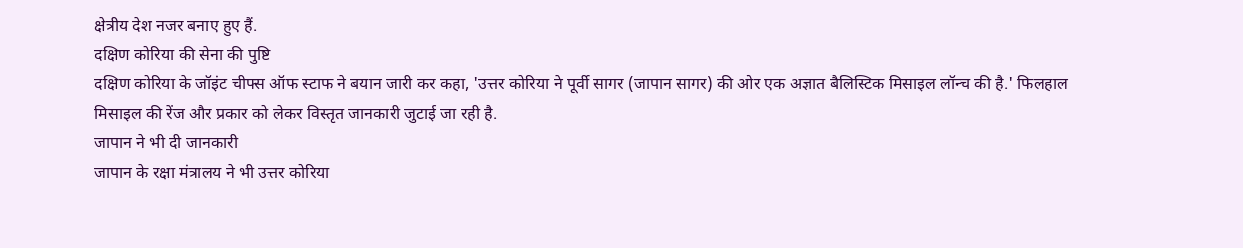क्षेत्रीय देश नजर बनाए हुए हैं.
दक्षिण कोरिया की सेना की पुष्टि
दक्षिण कोरिया के जॉइंट चीफ्स ऑफ स्टाफ ने बयान जारी कर कहा, 'उत्तर कोरिया ने पूर्वी सागर (जापान सागर) की ओर एक अज्ञात बैलिस्टिक मिसाइल लॉन्च की है.' फिलहाल मिसाइल की रेंज और प्रकार को लेकर विस्तृत जानकारी जुटाई जा रही है.
जापान ने भी दी जानकारी
जापान के रक्षा मंत्रालय ने भी उत्तर कोरिया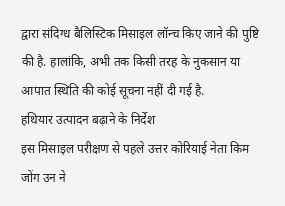द्वारा संदिग्ध बैलिस्टिक मिसाइल लॉन्च किए जाने की पुष्टि की है. हालांकि, अभी तक किसी तरह के नुकसान या आपात स्थिति की कोई सूचना नहीं दी गई है.
हथियार उत्पादन बढ़ाने के निर्देश
इस मिसाइल परीक्षण से पहले उत्तर कोरियाई नेता किम जोंग उन ने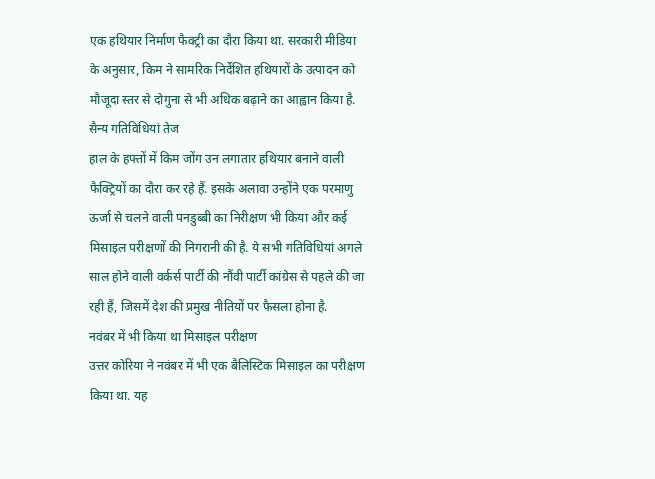एक हथियार निर्माण फैक्ट्री का दौरा किया था. सरकारी मीडिया के अनुसार, किम ने सामरिक निर्देशित हथियारों के उत्पादन को मौजूदा स्तर से दोगुना से भी अधिक बढ़ाने का आह्वान किया है.
सैन्य गतिविधियां तेज
हाल के हफ्तों में किम जोंग उन लगातार हथियार बनाने वाली फैक्ट्रियों का दौरा कर रहे हैं. इसके अलावा उन्होंने एक परमाणु ऊर्जा से चलने वाली पनडुब्बी का निरीक्षण भी किया और कई मिसाइल परीक्षणों की निगरानी की है. ये सभी गतिविधियां अगले साल होने वाली वर्कर्स पार्टी की नौंवी पार्टी कांग्रेस से पहले की जा रही हैं, जिसमें देश की प्रमुख नीतियों पर फैसला होना है.
नवंबर में भी किया था मिसाइल परीक्षण
उत्तर कोरिया ने नवंबर में भी एक बैलिस्टिक मिसाइल का परीक्षण किया था. यह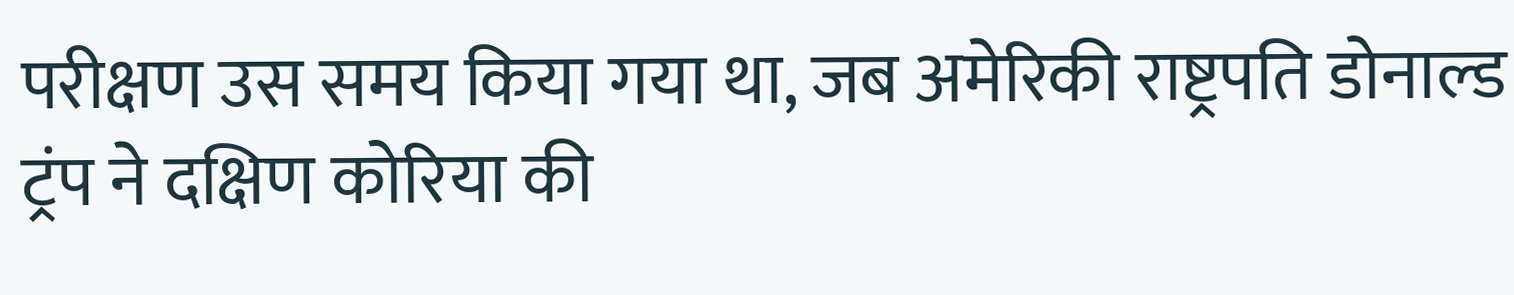परीक्षण उस समय किया गया था, जब अमेरिकी राष्ट्रपति डोनाल्ड ट्रंप ने दक्षिण कोरिया की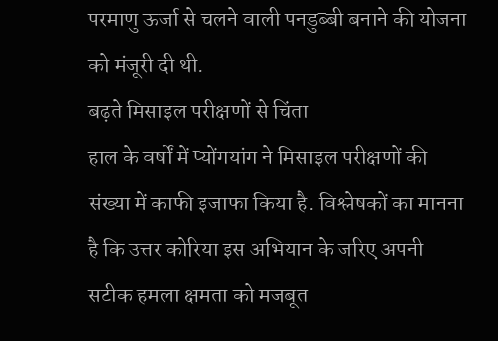परमाणु ऊर्जा से चलने वाली पनडुब्बी बनाने की योजना को मंजूरी दी थी.
बढ़ते मिसाइल परीक्षणों से चिंता
हाल के वर्षों में प्योंगयांग ने मिसाइल परीक्षणों की संख्या में काफी इजाफा किया है. विश्लेषकों का मानना है कि उत्तर कोरिया इस अभियान के जरिए अपनी सटीक हमला क्षमता को मजबूत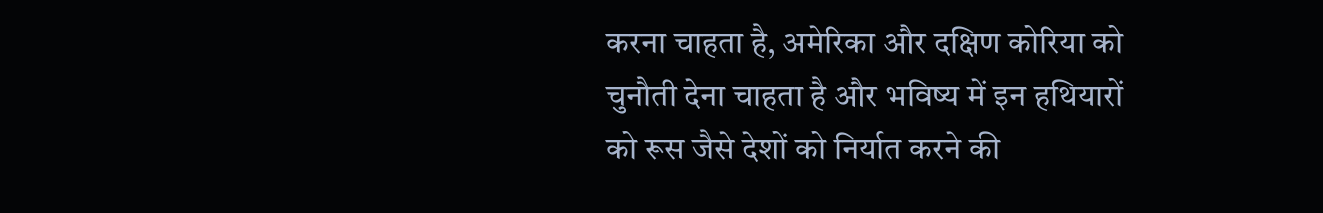करना चाहता है, अमेरिका और दक्षिण कोरिया को चुनौती देना चाहता है और भविष्य में इन हथियारों को रूस जैसे देशों को निर्यात करने की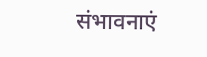संभावनाएं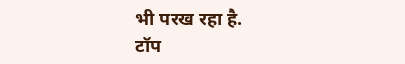भी परख रहा है.
टॉप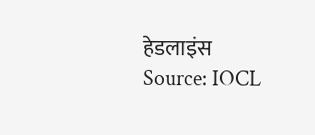हेडलाइंस
Source: IOCL